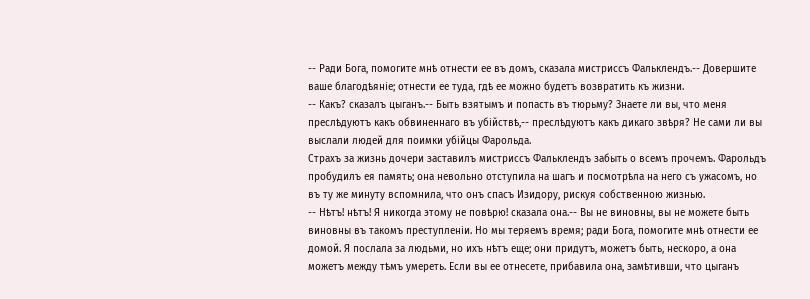-- Ради Бога, помогите мнѣ отнести ее въ домъ, сказала мистриссъ Фальклендъ.-- Довершите ваше благодѣяніе; отнести ее туда, гдѣ ее можно будетъ возвратить къ жизни.
-- Какъ? сказалъ цыганъ.-- Быть взятымъ и попасть въ тюрьму? Знаете ли вы, что меня преслѣдуютъ какъ обвиненнаго въ убійствѣ,-- преслѣдуютъ какъ дикаго звѣря? Не сами ли вы выслали людей для поимки убійцы Фарольда.
Страхъ за жизнь дочери заставилъ мистриссъ Фальклендъ забыть о всемъ прочемъ. Фарольдъ пробудилъ ея память; она невольно отступила на шагъ и посмотрѣла на него съ ужасомъ, но въ ту же минуту вспомнила, что онъ спасъ Изидору, рискуя собственною жизнью.
-- Нѣтъ! нѣтъ! Я никогда этому не повѣрю! сказала она.-- Вы не виновны, вы не можете быть виновны въ такомъ преступленіи. Но мы теряемъ время; ради Бога, помогите мнѣ отнести ее домой. Я послала за людьми, но ихъ нѣтъ еще; они придутъ, можетъ быть, нескоро, а она можетъ между тѣмъ умереть. Если вы ее отнесете, прибавила она, замѣтивши, что цыганъ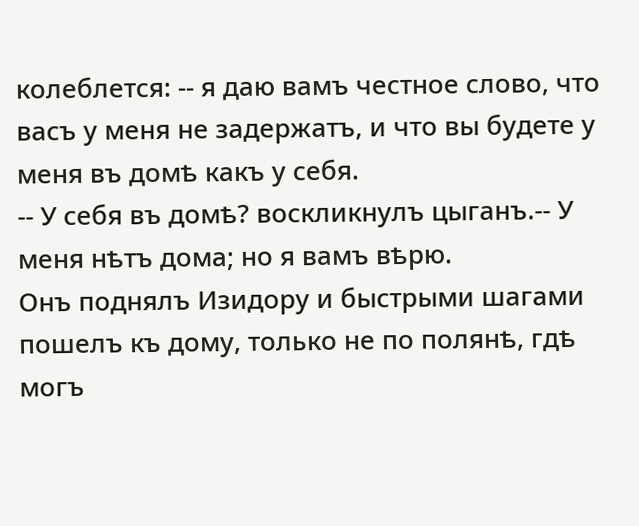колеблется: -- я даю вамъ честное слово, что васъ у меня не задержатъ, и что вы будете у меня въ домѣ какъ у себя.
-- У себя въ домѣ? воскликнулъ цыганъ.-- У меня нѣтъ дома; но я вамъ вѣрю.
Онъ поднялъ Изидору и быстрыми шагами пошелъ къ дому, только не по полянѣ, гдѣ могъ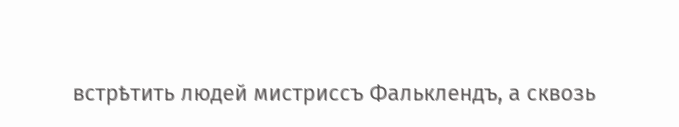встрѣтить людей мистриссъ Фальклендъ, а сквозь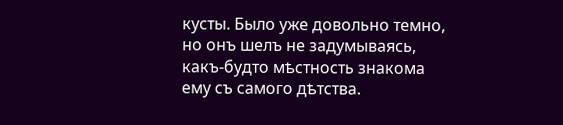кусты. Было уже довольно темно, но онъ шелъ не задумываясь, какъ-будто мѣстность знакома ему съ самого дѣтства.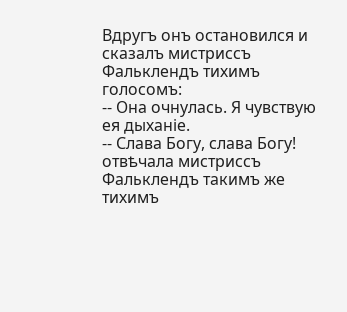Вдругъ онъ остановился и сказалъ мистриссъ Фальклендъ тихимъ голосомъ:
-- Она очнулась. Я чувствую ея дыханіе.
-- Слава Богу, слава Богу! отвѣчала мистриссъ Фальклендъ такимъ же тихимъ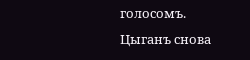голосомъ.
Цыганъ снова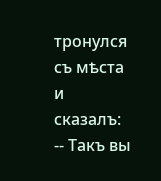тронулся съ мѣста и сказалъ:
-- Такъ вы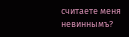считаете меня невиннымъ?